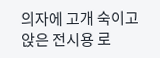의자에 고개 숙이고 앉은 전시용 로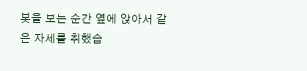봇을 보는 순간 옆에 앉아서 같은 자세를 취했습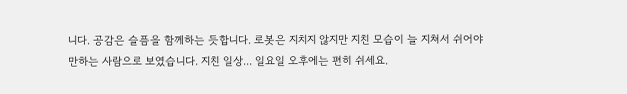니다. 공감은 슬픔을 함께하는 듯합니다. 로봇은 지치지 않지만 지친 모습이 늘 지쳐서 쉬어야만하는 사람으로 보였습니다. 지친 일상... 일요일 오후에는 편히 쉬세요.